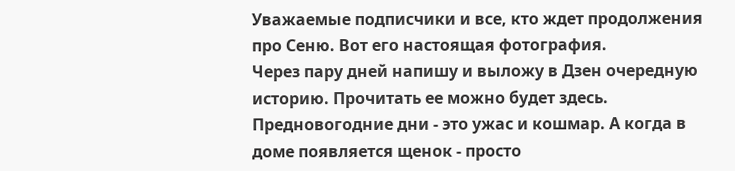Уважаемые подписчики и все, кто ждет продолжения про Сеню. Вот его настоящая фотография.
Через пару дней напишу и выложу в Дзен очередную историю. Прочитать ее можно будет здесь.
Предновогодние дни - это ужас и кошмар. А когда в доме появляется щенок - просто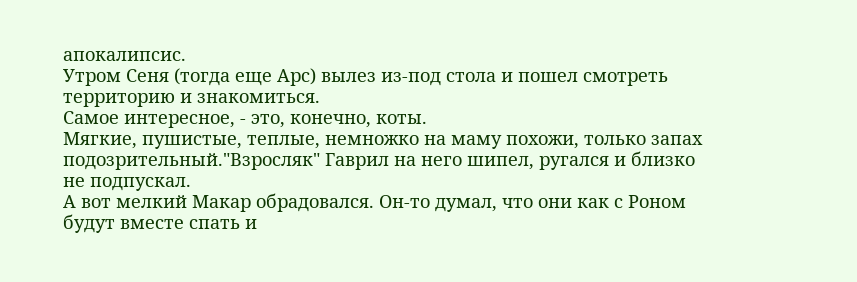апокалипсис.
Утром Сеня (тогда еще Арс) вылез из-под стола и пошел смотреть территорию и знакомиться.
Самое интересное, - это, конечно, коты.
Мягкие, пушистые, теплые, немножко на маму похожи, только запах подозрительный."Взросляк" Гаврил на него шипел, ругался и близко не подпускал.
А вот мелкий Макар обрадовался. Он-то думал, что они как с Роном будут вместе спать и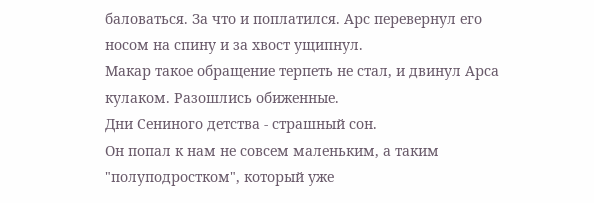баловаться. За что и поплатился. Арс перевернул его носом на спину и за хвост ущипнул.
Макар такое обращение терпеть не стал, и двинул Арса кулаком. Разошлись обиженные.
Дни Сениного детства - страшный сон.
Он попал к нам не совсем маленьким, а таким "полуподростком", который уже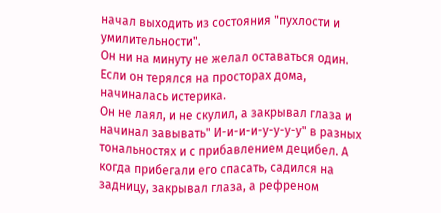начал выходить из состояния "пухлости и умилительности".
Он ни на минуту не желал оставаться один.
Если он терялся на просторах дома, начиналась истерика.
Он не лаял, и не скулил, а закрывал глаза и начинал завывать" И-и-и-и-у-у-у-у" в разных тональностях и с прибавлением децибел. А когда прибегали его спасать, садился на задницу, закрывал глаза, а рефреном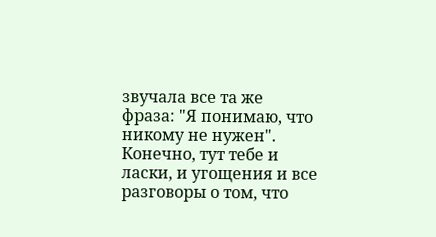звучала все та же фраза: "Я понимаю, что никому не нужен".
Конечно, тут тебе и ласки, и угощения и все разговоры о том, что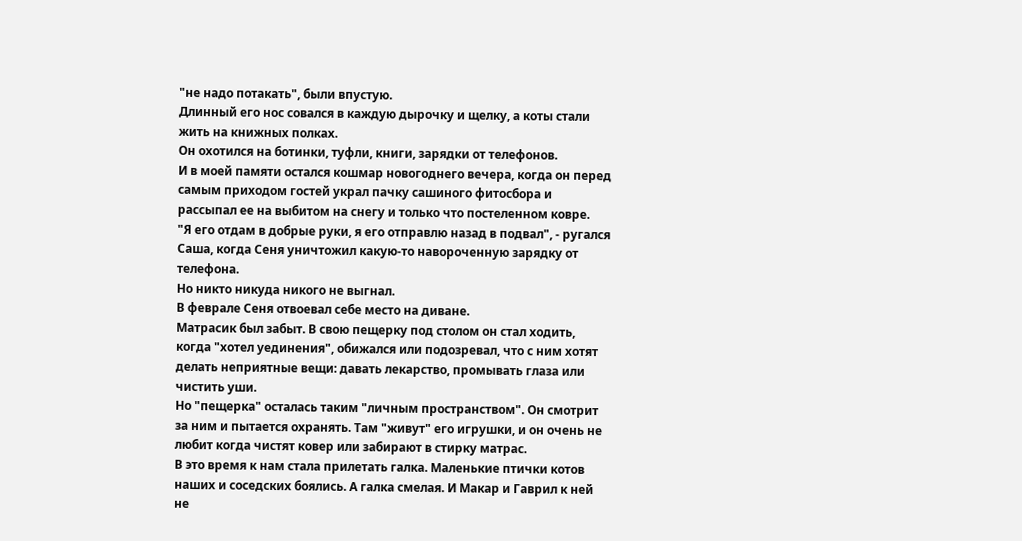"не надо потакать", были впустую.
Длинный его нос совался в каждую дырочку и щелку, а коты стали жить на книжных полках.
Он охотился на ботинки, туфли, книги, зарядки от телефонов.
И в моей памяти остался кошмар новогоднего вечера, когда он перед самым приходом гостей украл пачку сашиного фитосбора и рассыпал ее на выбитом на снегу и только что постеленном ковре.
"Я его отдам в добрые руки, я его отправлю назад в подвал", - ругался Саша, когда Сеня уничтожил какую-то навороченную зарядку от телефона.
Но никто никуда никого не выгнал.
В феврале Сеня отвоевал себе место на диване.
Матрасик был забыт. В свою пещерку под столом он стал ходить, когда "хотел уединения", обижался или подозревал, что с ним хотят делать неприятные вещи: давать лекарство, промывать глаза или чистить уши.
Но "пещерка" осталась таким "личным пространством". Он смотрит за ним и пытается охранять. Там "живут" его игрушки, и он очень не любит когда чистят ковер или забирают в стирку матрас.
В это время к нам стала прилетать галка. Маленькие птички котов наших и соседских боялись. А галка смелая. И Макар и Гаврил к ней не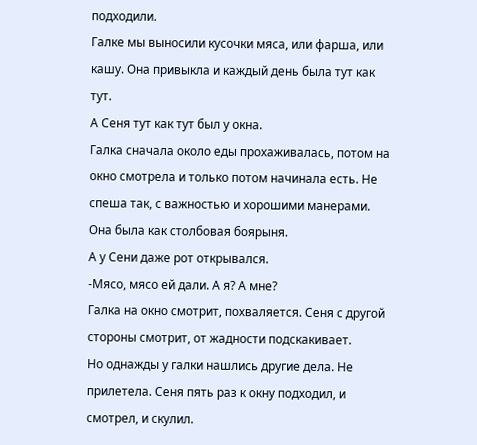подходили.
Галке мы выносили кусочки мяса, или фарша, или кашу. Она привыкла и каждый день была тут как тут.
А Сеня тут как тут был у окна.
Галка сначала около еды прохаживалась, потом на окно смотрела и только потом начинала есть. Не спеша так, с важностью и хорошими манерами. Она была как столбовая боярыня.
А у Сени даже рот открывался.
-Мясо, мясо ей дали. А я? А мне?
Галка на окно смотрит, похваляется. Сеня с другой стороны смотрит, от жадности подскакивает.
Но однажды у галки нашлись другие дела. Не прилетела. Сеня пять раз к окну подходил, и смотрел, и скулил.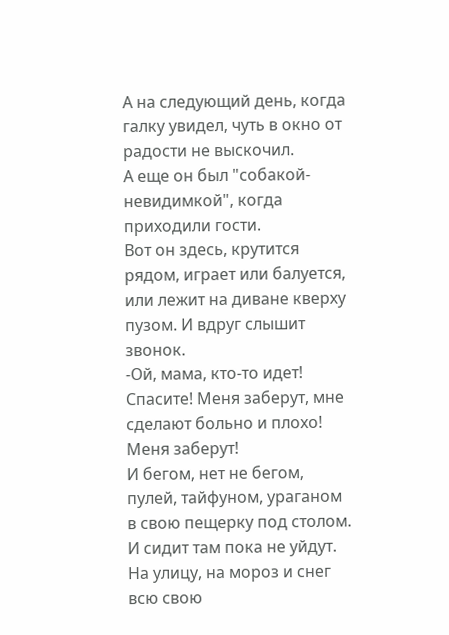А на следующий день, когда галку увидел, чуть в окно от радости не выскочил.
А еще он был "собакой-невидимкой", когда приходили гости.
Вот он здесь, крутится рядом, играет или балуется, или лежит на диване кверху пузом. И вдруг слышит звонок.
-Ой, мама, кто-то идет! Спасите! Меня заберут, мне сделают больно и плохо! Меня заберут!
И бегом, нет не бегом, пулей, тайфуном, ураганом в свою пещерку под столом. И сидит там пока не уйдут.
На улицу, на мороз и снег всю свою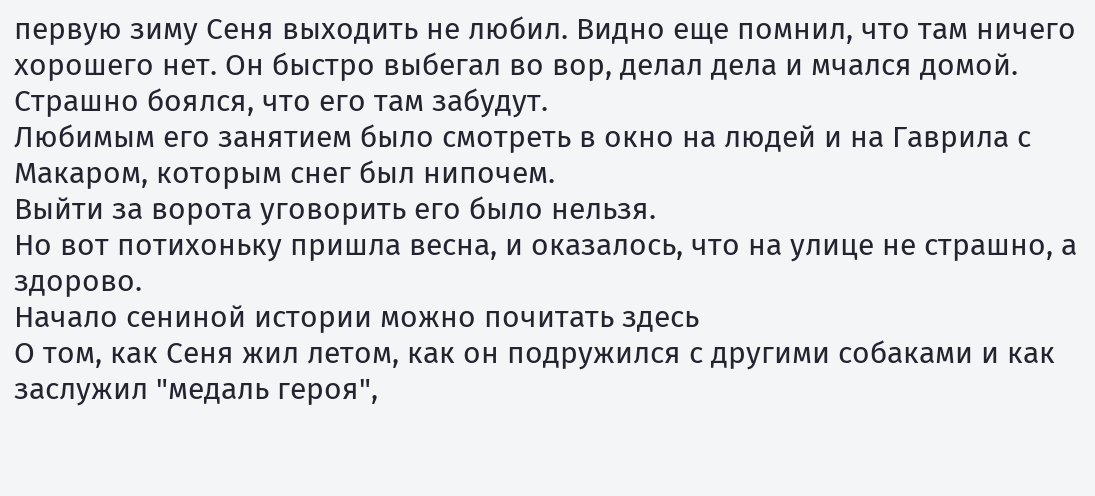первую зиму Сеня выходить не любил. Видно еще помнил, что там ничего хорошего нет. Он быстро выбегал во вор, делал дела и мчался домой. Страшно боялся, что его там забудут.
Любимым его занятием было смотреть в окно на людей и на Гаврила с Макаром, которым снег был нипочем.
Выйти за ворота уговорить его было нельзя.
Но вот потихоньку пришла весна, и оказалось, что на улице не страшно, а здорово.
Начало сениной истории можно почитать здесь
О том, как Сеня жил летом, как он подружился с другими собаками и как заслужил "медаль героя",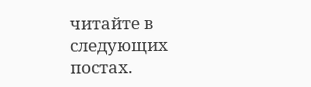читайте в следующих постах.